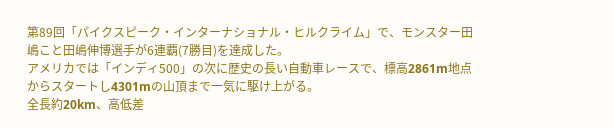第89回「パイクスピーク・インターナショナル・ヒルクライム」で、モンスター田嶋こと田嶋伸博選手が6連覇(7勝目)を達成した。
アメリカでは「インディ500」の次に歴史の長い自動車レースで、標高2861m地点からスタートし4301mの山頂まで一気に駆け上がる。
全長約20km、高低差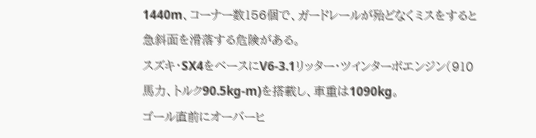1440m、コーナー数156個で、ガードレールが殆どなくミスをすると急斜面を滑落する危険がある。
スズキ・SX4をベースにV6-3.1リッター・ツインターボエンジン(910馬力、トルク90.5kg-m)を搭載し、車重は1090kg。
ゴール直前にオーバーヒ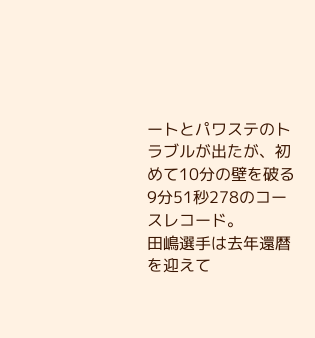ートとパワステのトラブルが出たが、初めて10分の壁を破る9分51秒278のコースレコード。
田嶋選手は去年還暦を迎えて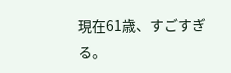現在61歳、すごすぎる。